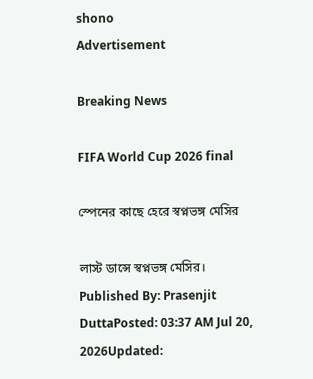shono
Advertisement

Breaking News

FIFA World Cup 2026 final

স্পেনের কাছে হেরে স্বপ্নভঙ্গ মেসির

লাস্ট ডান্সে স্বপ্নভঙ্গ মেসির।
Published By: Prasenjit DuttaPosted: 03:37 AM Jul 20, 2026Updated: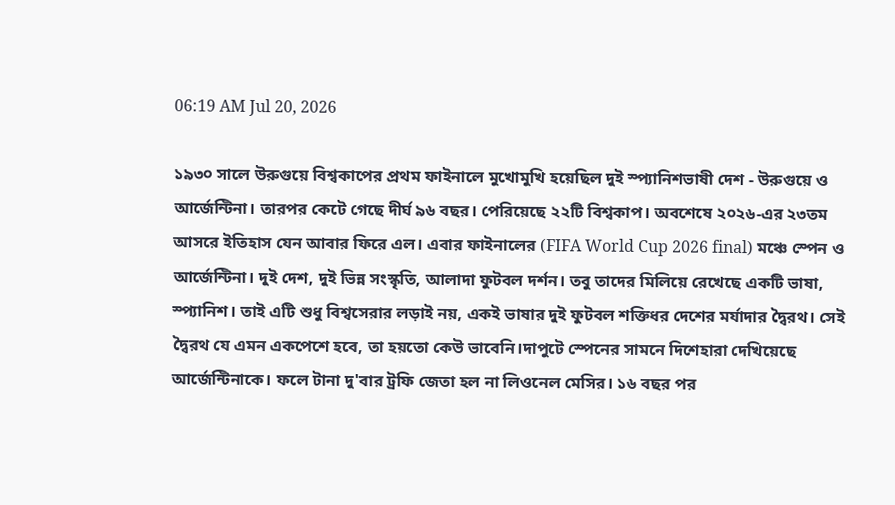06:19 AM Jul 20, 2026

১৯৩০ সালে উরুগুয়ে বিশ্বকাপের প্রথম ফাইনালে মুখোমুখি হয়েছিল দুই স্প্যানিশভাষী দেশ - উরুগুয়ে ও আর্জেন্টিনা। তারপর কেটে গেছে দীর্ঘ ৯৬ বছর। পেরিয়েছে ২২টি বিশ্বকাপ। অবশেষে ২০২৬-এর ২৩তম আসরে ইতিহাস যেন আবার ফিরে এল। এবার ফাইনালের (FIFA World Cup 2026 final) মঞ্চে স্পেন ও আর্জেন্টিনা। দুই দেশ, দুই ভিন্ন সংস্কৃতি, আলাদা ফুটবল দর্শন। তবু তাদের মিলিয়ে রেখেছে একটি ভাষা, স্প্যানিশ। তাই এটি শুধু বিশ্বসেরার লড়াই নয়, একই ভাষার দুই ফুটবল শক্তিধর দেশের মর্যাদার দ্বৈরথ। সেই দ্বৈরথ যে এমন একপেশে হবে, তা হয়তো কেউ ভাবেনি।দাপুটে স্পেনের সামনে দিশেহারা দেখিয়েছে আর্জেন্টিনাকে। ফলে টানা দু'বার ট্রফি জেতা হল না লিওনেল মেসির। ১৬ বছর পর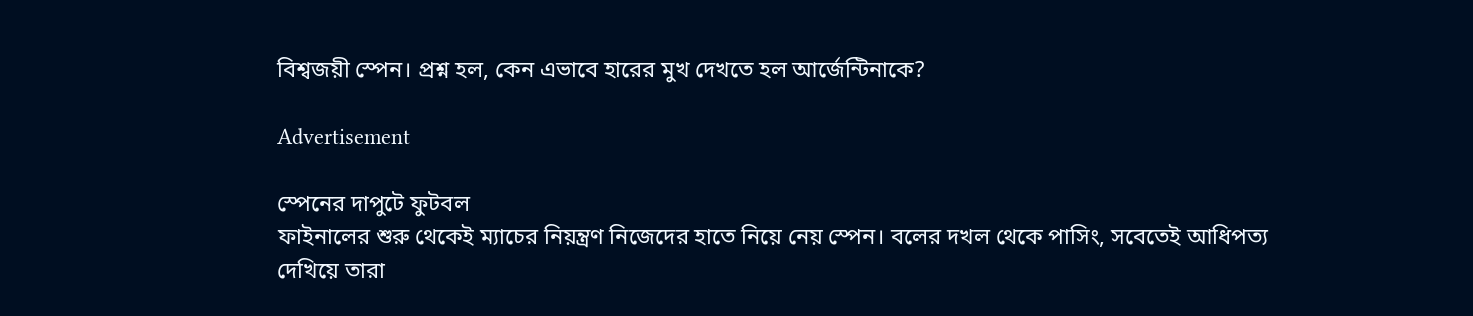বিশ্বজয়ী স্পেন। প্রশ্ন হল, কেন এভাবে হারের মুখ দেখতে হল আর্জেন্টিনাকে?

Advertisement

স্পেনের দাপুটে ফুটবল
ফাইনালের শুরু থেকেই ম্যাচের নিয়ন্ত্রণ নিজেদের হাতে নিয়ে নেয় স্পেন। বলের দখল থেকে পাসিং, সবেতেই আধিপত্য দেখিয়ে তারা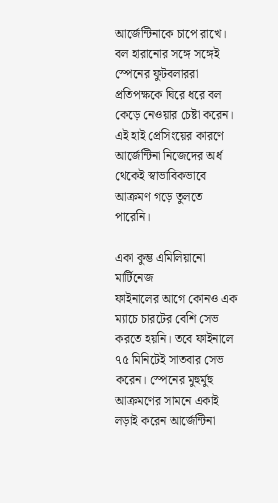আর্জেন্টিনাকে চাপে রাখে। বল হারানোর সঙ্গে সঙ্গেই স্পেনের ফুটবলাররা প্রতিপক্ষকে ঘিরে ধরে বল কেড়ে নেওয়ার চেষ্টা করেন। এই হাই প্রেসিংয়ের কারণে আর্জেন্টিনা নিজেদের অর্ধ থেকেই স্বাভাবিকভাবে আক্রমণ গড়ে তুলতে পারেনি।

একা কুম্ভ এমিলিয়ানো মার্টিনেজ
ফাইনালের আগে কোনও এক ম্যাচে চারটের বেশি সেভ করতে হয়নি। তবে ফাইনালে ৭৫ মিনিটেই সাতবার সেভ করেন। স্পেনের মুহুর্মুহু আক্রমণের সামনে একাই লড়াই করেন আর্জেন্টিনা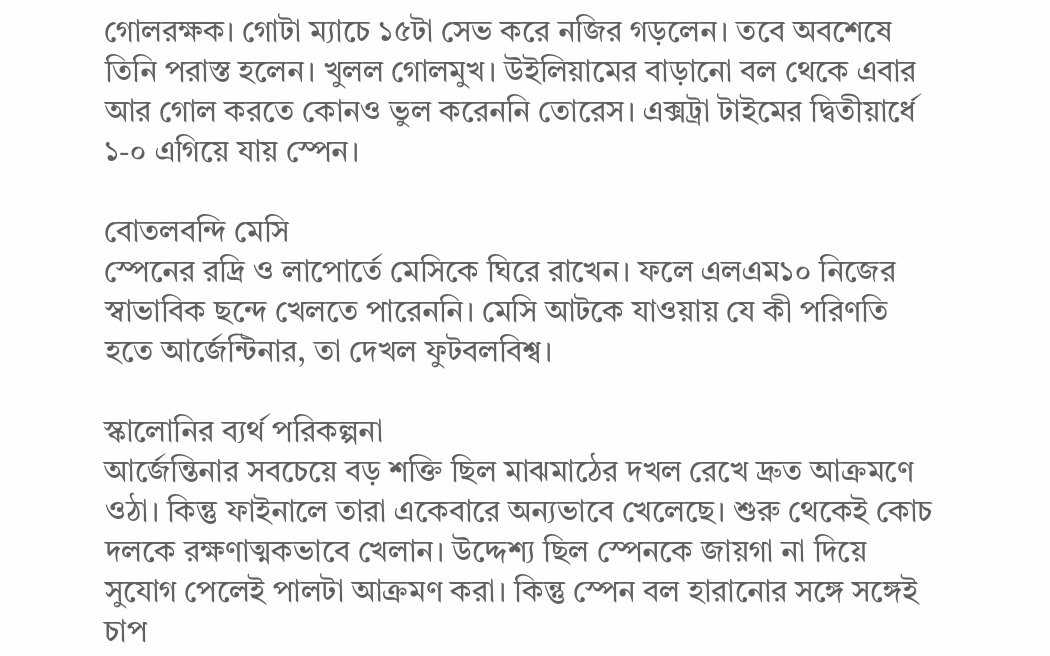গোলরক্ষক। গোটা ম্যাচে ১৫টা সেভ করে নজির গড়লেন। তবে অবশেষে তিনি পরাস্ত হলেন। খুলল গোলমুখ। উইলিয়ামের বাড়ানো বল থেকে এবার আর গোল করতে কোনও ভুল করেননি তোরেস। এক্সট্রা টাইমের দ্বিতীয়ার্ধে ১-০ এগিয়ে যায় স্পেন।

বোতলবন্দি মেসি
স্পেনের রদ্রি ও লাপোর্তে মেসিকে ঘিরে রাখেন। ফলে এলএম১০ নিজের স্বাভাবিক ছন্দে খেলতে পারেননি। মেসি আটকে যাওয়ায় যে কী পরিণতি হতে আর্জেন্টিনার, তা দেখল ফুটবলবিশ্ব।

স্কালোনির ব্যর্থ পরিকল্পনা
আর্জেন্তিনার সবচেয়ে বড় শক্তি ছিল মাঝমাঠের দখল রেখে দ্রুত আক্রমণে ওঠা। কিন্তু ফাইনালে তারা একেবারে অন্যভাবে খেলেছে। শুরু থেকেই কোচ দলকে রক্ষণাত্মকভাবে খেলান। উদ্দেশ্য ছিল স্পেনকে জায়গা না দিয়ে সুযোগ পেলেই পালটা আক্রমণ করা। কিন্তু স্পেন বল হারানোর সঙ্গে সঙ্গেই চাপ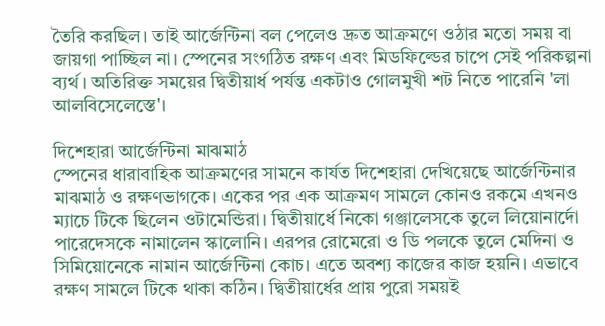তৈরি করছিল। তাই আর্জেন্টিনা বল পেলেও দ্রুত আক্রমণে ওঠার মতো সময় বা জায়গা পাচ্ছিল না। স্পেনের সংগঠিত রক্ষণ এবং মিডফিল্ডের চাপে সেই পরিকল্পনা ব্যর্থ। অতিরিক্ত সময়ের দ্বিতীয়ার্ধ পর্যন্ত একটাও গোলমুখী শট নিতে পারেনি 'লা আলবিসেলেস্তে'।

দিশেহারা আর্জেন্টিনা মাঝমাঠ
স্পেনের ধারাবাহিক আক্রমণের সামনে কার্যত দিশেহারা দেখিয়েছে আর্জেন্টিনার মাঝমাঠ ও রক্ষণভাগকে। একের পর এক আক্রমণ সামলে কোনও রকমে এখনও ম্যাচে টিকে ছিলেন ওটামেন্ডিরা। দ্বিতীয়ার্ধে নিকো গঞ্জালেসকে তুলে লিয়োনার্দো পারেদেসকে নামালেন স্কালোনি। এরপর রোমেরো ও ডি পলকে তুলে মেদিনা ও সিমিয়োনেকে নামান আর্জেন্টিনা কোচ। এতে অবশ্য কাজের কাজ হয়নি। এভাবে রক্ষণ সামলে টিকে থাকা কঠিন। দ্বিতীয়ার্ধের প্রায় পুরো সময়ই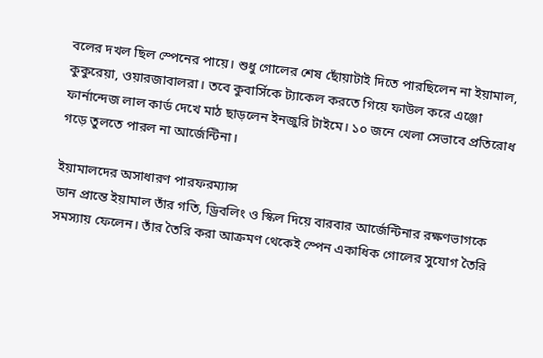বলের দখল ছিল স্পেনের পায়ে। শুধু গোলের শেষ ছোঁয়াটাই দিতে পারছিলেন না ইয়ামাল, কুকুরেয়া, ওয়ারজাবালরা। তবে কুবার্সিকে ট্যাকেল করতে গিয়ে ফাউল করে এঞ্জো ফার্নান্দেজ লাল কার্ড দেখে মাঠ ছাড়লেন ইনজুরি টাইমে। ১০ জনে খেলা সেভাবে প্রতিরোধ গড়ে তুলতে পারল না আর্জেন্টিনা।

ইয়ামালদের অসাধারণ পারফরম্যান্স
ডান প্রান্তে ইয়ামাল তাঁর গতি, ড্রিবলিং ও স্কিল দিয়ে বারবার আর্জেন্টিনার রক্ষণভাগকে সমস্যায় ফেলেন। তাঁর তৈরি করা আক্রমণ থেকেই স্পেন একাধিক গোলের সুযোগ তৈরি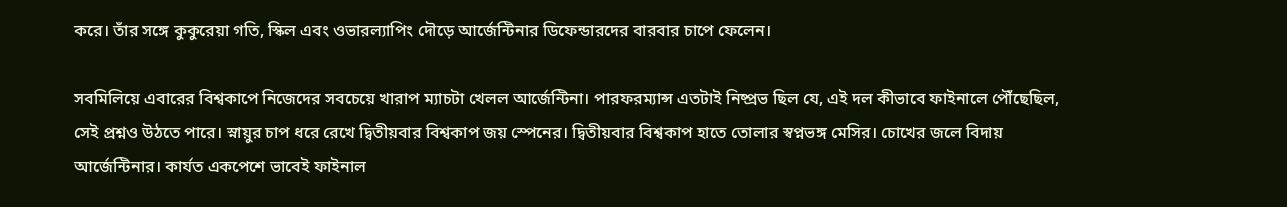করে। তাঁর সঙ্গে কুকুরেয়া গতি, স্কিল এবং ওভারল্যাপিং দৌড়ে আর্জেন্টিনার ডিফেন্ডারদের বারবার চাপে ফেলেন।

সবমিলিয়ে এবারের বিশ্বকাপে নিজেদের সবচেয়ে খারাপ ম্যাচটা খেলল আর্জেন্টিনা। পারফরম্যান্স এতটাই নিষ্প্রভ ছিল যে, এই দল কীভাবে ফাইনালে পৌঁছেছিল, সেই প্রশ্নও উঠতে পারে। স্নায়ুর চাপ ধরে রেখে দ্বিতীয়বার বিশ্বকাপ জয় স্পেনের। দ্বিতীয়বার বিশ্বকাপ হাতে তোলার স্বপ্নভঙ্গ মেসির। চোখের জলে বিদায় আর্জেন্টিনার। কার্যত একপেশে ভাবেই ফাইনাল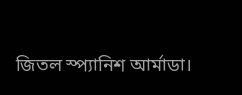জিতল স্প্যানিশ আর্মাডা।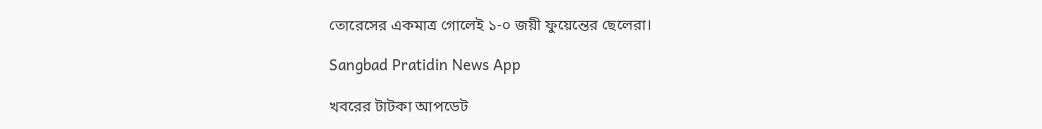তোরেসের একমাত্র গোলেই ১-০ জয়ী ফুয়েন্তের ছেলেরা।

Sangbad Pratidin News App

খবরের টাটকা আপডেট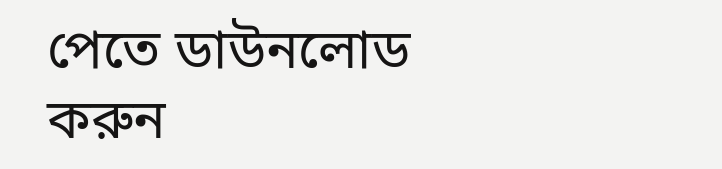পেতে ডাউনলোড করুন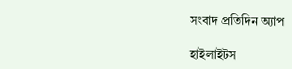সংবাদ প্রতিদিন অ্যাপ

হাইলাইটস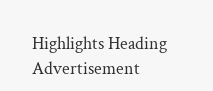Highlights Heading
Advertisement